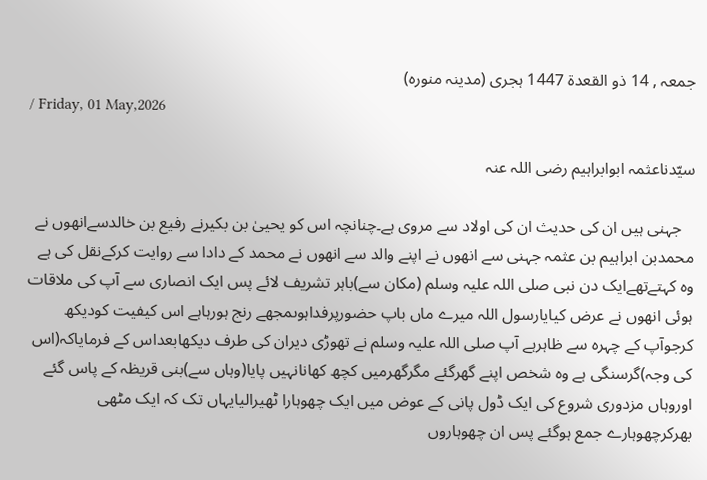جمعہ , 14 ذو القعدة 1447 ہجری (مدینہ منورہ)
/ Friday, 01 May,2026

سیّدناعثمہ ابوابراہیم رضی اللہ عنہ

   جہنی ہیں ان کی حدیث ان کی اولاد سے مروی ہے۔چنانچہ اس کو یحییٰ بن بکیرنے رفیع بن خالدسےانھوں نے محمدبن ابراہیم بن عثمہ جہنی سے انھوں نے اپنے والد سے انھوں نے محمد کے دادا سے روایت کرکےنقل کی ہے وہ کہتےتھےایک دن نبی صلی اللہ علیہ وسلم (مکان سے)باہر تشریف لائے پس ایک انصاری سے آپ کی ملاقات ہوئی انھوں نے عرض کیایارسول اللہ میرے ماں باپ حضورپرفداہوںمجھے رنج ہورہاہے اس کیفیت کودیکھ کرجوآپ کے چہرہ سے ظاہرہے آپ صلی اللہ علیہ وسلم نے تھوڑی دیران کی طرف دیکھابعداس کے فرمایاکہ(اس کی وجہ)گرسنگی ہے وہ شخص اپنے گھرگئے مگرگھرمیں کچھ کھانانہیں پایا(وہاں سے)بنی قریظہ کے پاس گئے اوروہاں مزدوری شروع کی ایک ڈول پانی کے عوض میں ایک چھوہارا ٹھیرالیایہاں تک کہ ایک مٹھی بھرکرچھوہارے جمع ہوگئے پس ان چھوہاروں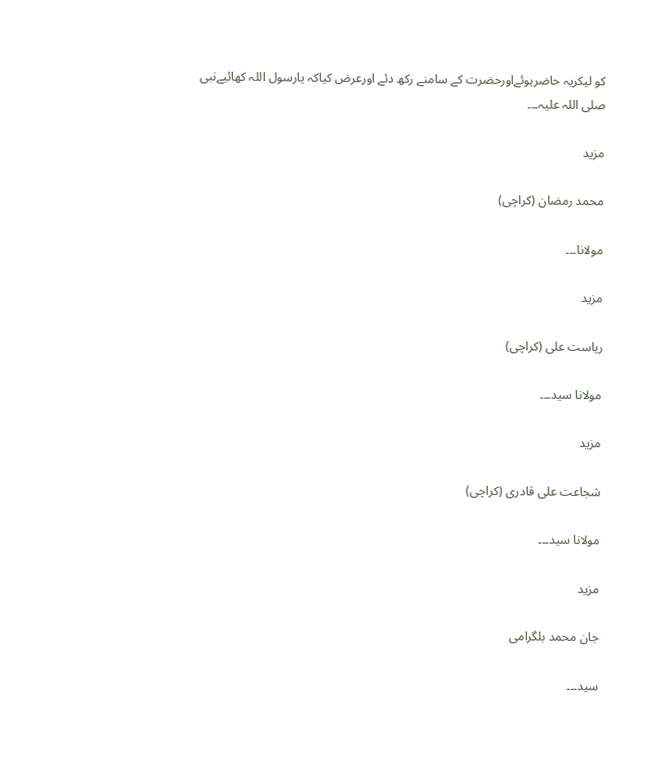کو لیکریہ حاضرہوئےاورحضرت کے سامنے رکھ دئے اورعرض کیاکہ یارسول اللہ کھائیےنبی صلی اللہ علیہ۔۔۔

مزید

محمد رمضان (کراچی)

مولانا۔۔۔

مزید

ریاست علی (کراچی)

مولانا سید۔۔۔

مزید

شجاعت علی قادری (کراچی)

مولانا سید۔۔۔

مزید

جان محمد بلگرامی

سید۔۔۔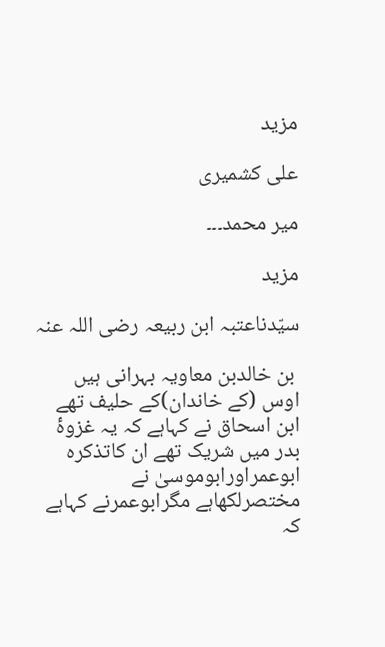مزید

علی کشمیری

میر محمد۔۔۔

مزید

سیّدناعتبہ ابن ربیعہ رضی اللہ عنہ

 بن خالدبن معاویہ بہرانی ہیں اوس (کے خاندان)کے حلیف تھے ابن اسحاق نے کہاہے کہ یہ غزوۂ بدر میں شریک تھے ان کاتذکرہ ابوعمراورابوموسیٰ نے مختصرلکھاہے مگرابوعمرنے کہاہے  کہ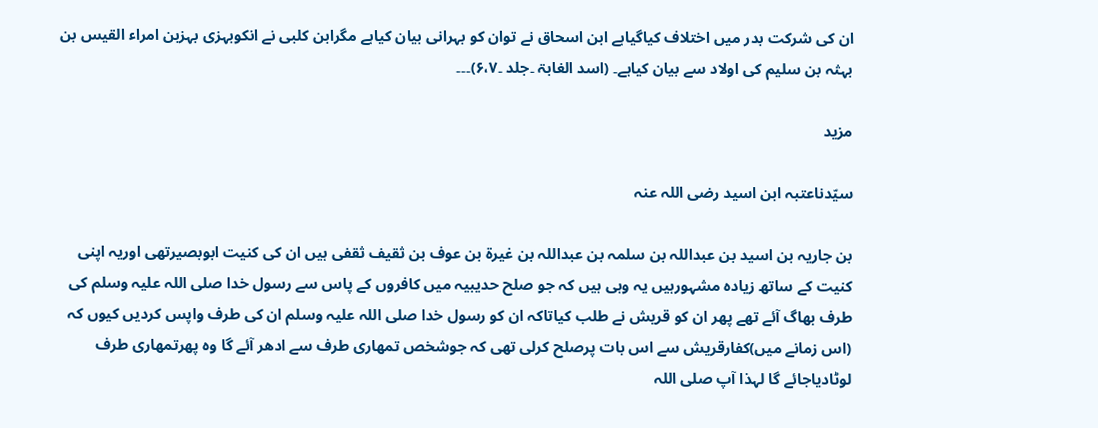ان کی شرکت بدر میں اختلاف کیاگیاہے ابن اسحاق نے توان کو بہرانی بیان کیاہے مگرابن کلبی نے انکوبہزی بہزبن امراء القیس بن بہثہ بن سلیم کی اولاد سے بیان کیاہے۔ (اسد الغابۃ ۔جلد ۔۶،۷)۔۔۔

مزید

سیّدناعتبہ ابن اسید رضی اللہ عنہ

بن جاریہ بن اسید بن عبداللہ بن سلمہ بن عبداللہ بن غیرۃ بن عوف بن ثقیف ثقفی ہیں ان کی کنیت ابوبصیرتھی اوریہ اپنی کنیت کے ساتھ زیادہ مشہورہیں یہ وہی ہیں کہ جو صلح حدیبیہ میں کافروں کے پاس سے رسول خدا صلی اللہ علیہ وسلم کی طرف بھاگ آئے تھے پھر ان کو قریش نے طلب کیاتاکہ ان کو رسول خدا صلی اللہ علیہ وسلم ان کی طرف واپس کردیں کیوں کہ (اس زمانے میں)کفارقریش سے اس بات پرصلح کرلی تھی کہ جوشخص تمھاری طرف سے ادھر آئے گا وہ پھرتمھاری طرف لوٹادیاجائے گا لہذا آپ صلی اللہ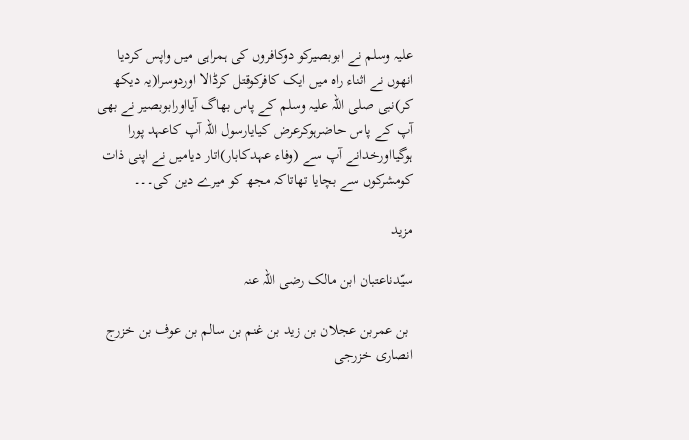علیہ وسلم نے ابوبصیرکو دوکافروں کی ہمراہی میں واپس کردیا انھوں نے اثناء راہ میں ایک کافرکوقتل کرڈالا اوردوسرا(یہ دیکھ کر)نبی صلی اللہ علیہ وسلم کے پاس بھاگ آیااورابوبصیر نے بھی آپ کے پاس حاضرہوکرعرض کیایارسول اللہ آپ کاعہد پورا ہوگیااورخدانے آپ سے (وفاء عہدکابار)اتار دیامیں نے اپنی ذات کومشرکوں سے بچایا تھاتاکہ مجھ کو میرے دین کی۔۔۔

مزید

سیّدناعتبان ابن مالک رضی اللہ عنہ

 بن عمربن عجلان بن زید بن غنم بن سالم بن عوف بن خزرج انصاری خزرجی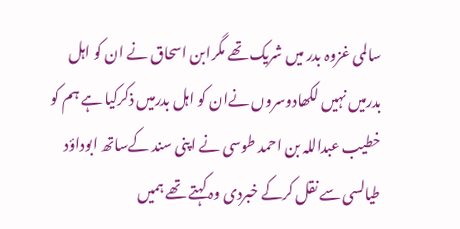سالمی غزوہ بدر میں شریک تھے مگرابن اسحاق نے ان کو اہل بدرمیں نہیں لکھادوسروں نےان کو اہل بدرمیں ذکرکیا ہے ہم کو خطیب عبداللہ بن احمد طوسی نے اپنی سند کےساتھ ابوداؤد طیالسی سے نقل کرکے خبردی وہ کہتے تھے ہمیں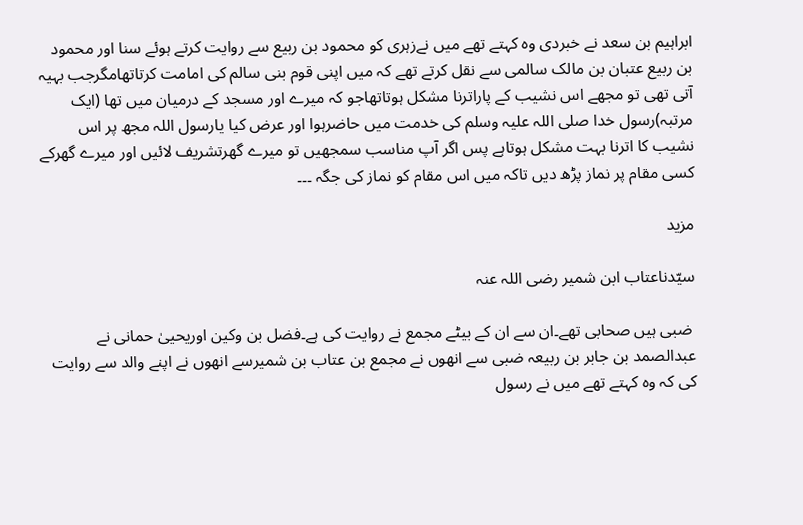ابراہیم بن سعد نے خبردی وہ کہتے تھے میں نےزہری کو محمود بن ربیع سے روایت کرتے ہوئے سنا اور محمود بن ربیع عتبان بن مالک سالمی سے نقل کرتے تھے کہ میں اپنی قوم بنی سالم کی امامت کرتاتھامگرجب بہیہ آتی تھی تو مجھے اس نشیب کے پاراترنا مشکل ہوتاتھاجو کہ میرے اور مسجد کے درمیان میں تھا (ایک مرتبہ)رسول خدا صلی اللہ علیہ وسلم کی خدمت میں حاضرہوا اور عرض کیا یارسول اللہ مجھ پر اس نشیب کا اترنا بہت مشکل ہوتاہے پس اگر آپ مناسب سمجھیں تو میرے گھرتشریف لائیں اور میرے گھرکے کسی مقام پر نماز پڑھ دیں تاکہ میں اس مقام کو نماز کی جگہ ۔۔۔

مزید

سیّدناعتاب ابن شمیر رضی اللہ عنہ

 ضبی ہیں صحابی تھے۔ان سے ان کے بیٹے مجمع نے روایت کی ہے۔فضل بن وکین اوریحییٰ حمانی نے عبدالصمد بن جابر بن ربیعہ ضبی سے انھوں نے مجمع بن عتاب بن شمیرسے انھوں نے اپنے والد سے روایت کی کہ وہ کہتے تھے میں نے رسول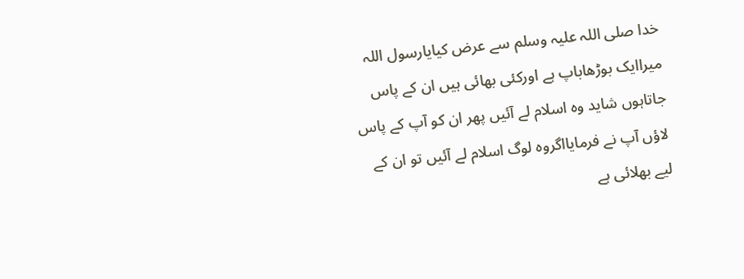خدا صلی اللہ علیہ وسلم سے عرض کیایارسول اللہ میراایک بوڑھاباپ ہے اورکئی بھائی ہیں ان کے پاس جاتاہوں شاید وہ اسلام لے آئیں پھر ان کو آپ کے پاس لاؤں آپ نے فرمایااگروہ لوگ اسلام لے آئیں تو ان کے لیے بھلائی ہے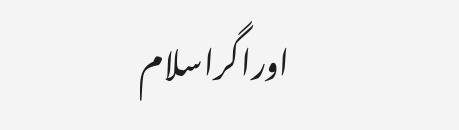اوراگراسلام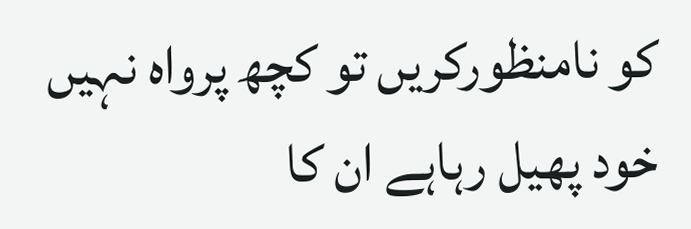کو نامنظورکریں تو کچھ پرواہ نہیں خود پھیل رہاہے ان کا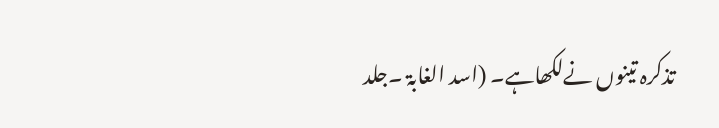تذکرہ تینوں نےلکھاہے۔ (اسد الغابۃ ۔جلد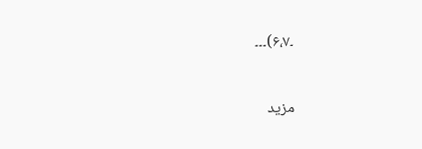۔۶،۷)۔۔۔

مزید